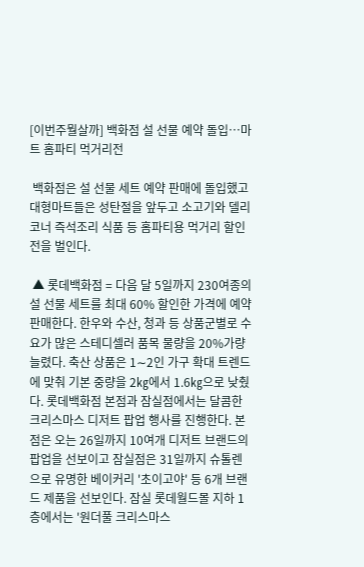[이번주뭘살까] 백화점 설 선물 예약 돌입…마트 홈파티 먹거리전

 백화점은 설 선물 세트 예약 판매에 돌입했고 대형마트들은 성탄절을 앞두고 소고기와 델리 코너 즉석조리 식품 등 홈파티용 먹거리 할인전을 벌인다.

 ▲ 롯데백화점 = 다음 달 5일까지 230여종의 설 선물 세트를 최대 60% 할인한 가격에 예약 판매한다. 한우와 수산, 청과 등 상품군별로 수요가 많은 스테디셀러 품목 물량을 20%가량 늘렸다. 축산 상품은 1∼2인 가구 확대 트렌드에 맞춰 기본 중량을 2㎏에서 1.6㎏으로 낮췄다. 롯데백화점 본점과 잠실점에서는 달콤한 크리스마스 디저트 팝업 행사를 진행한다. 본점은 오는 26일까지 10여개 디저트 브랜드의 팝업을 선보이고 잠실점은 31일까지 슈톨렌으로 유명한 베이커리 '초이고야' 등 6개 브랜드 제품을 선보인다. 잠실 롯데월드몰 지하 1층에서는 '원더풀 크리스마스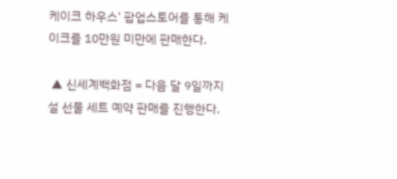케이크 하우스' 팝업스토어를 통해 케이크를 10만원 미만에 판매한다.

 ▲ 신세계백화점 = 다음 달 9일까지 설 선물 세트 예약 판매를 진행한다.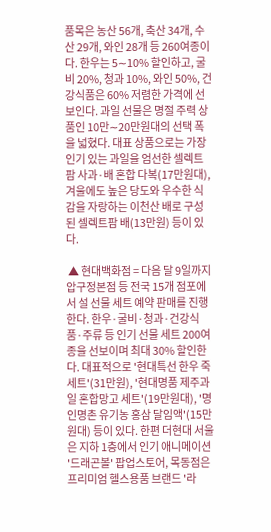품목은 농산 56개, 축산 34개, 수산 29개, 와인 28개 등 260여종이다. 한우는 5∼10% 할인하고, 굴비 20%, 청과 10%, 와인 50%, 건강식품은 60% 저렴한 가격에 선보인다. 과일 선물은 명절 주력 상품인 10만∼20만원대의 선택 폭을 넓혔다. 대표 상품으로는 가장 인기 있는 과일을 엄선한 셀렉트팜 사과·배 혼합 다복(17만원대), 겨울에도 높은 당도와 우수한 식감을 자랑하는 이천산 배로 구성된 셀렉트팜 배(13만원) 등이 있다.

 ▲ 현대백화점 = 다음 달 9일까지 압구정본점 등 전국 15개 점포에서 설 선물 세트 예약 판매를 진행한다. 한우·굴비·청과·건강식품·주류 등 인기 선물 세트 200여 종을 선보이며 최대 30% 할인한다. 대표적으로 '현대특선 한우 죽 세트'(31만원), '현대명품 제주과일 혼합망고 세트'(19만원대), '명인명촌 유기농 홍삼 달임액'(15만원대) 등이 있다. 한편 더현대 서울은 지하 1층에서 인기 애니메이션 '드래곤볼' 팝업스토어, 목동점은 프리미엄 헬스용품 브랜드 '라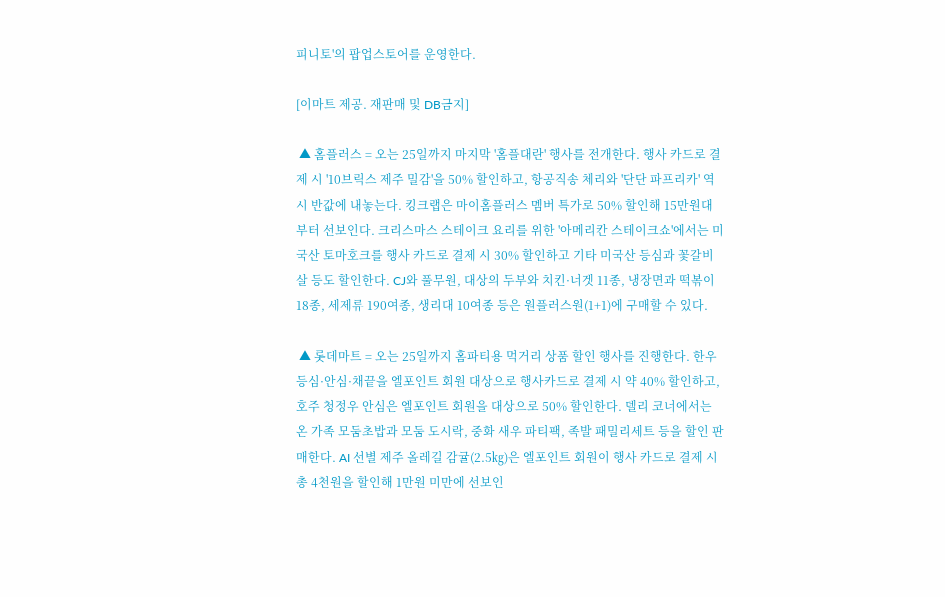피니토'의 팝업스토어를 운영한다.

[이마트 제공. 재판매 및 DB금지]

 ▲ 홈플러스 = 오는 25일까지 마지막 '홈플대란' 행사를 전개한다. 행사 카드로 결제 시 '10브릭스 제주 밀감'을 50% 할인하고, 항공직송 체리와 '단단 파프리카' 역시 반값에 내놓는다. 킹크랩은 마이홈플러스 멤버 특가로 50% 할인해 15만원대부터 선보인다. 크리스마스 스테이크 요리를 위한 '아메리칸 스테이크쇼'에서는 미국산 토마호크를 행사 카드로 결제 시 30% 할인하고 기타 미국산 등심과 꽃갈비살 등도 할인한다. CJ와 풀무원, 대상의 두부와 치킨·너겟 11종, 냉장면과 떡볶이 18종, 세제류 190여종, 생리대 10여종 등은 원플러스원(1+1)에 구매할 수 있다.

 ▲ 롯데마트 = 오는 25일까지 홈파티용 먹거리 상품 할인 행사를 진행한다. 한우 등심·안심·채끝을 엘포인트 회원 대상으로 행사카드로 결제 시 약 40% 할인하고, 호주 청정우 안심은 엘포인트 회원을 대상으로 50% 할인한다. 델리 코너에서는 온 가족 모둠초밥과 모둠 도시락, 중화 새우 파티팩, 족발 패밀리세트 등을 할인 판매한다. AI 선별 제주 올레길 감귤(2.5㎏)은 엘포인트 회원이 행사 카드로 결제 시 총 4천원을 할인해 1만원 미만에 선보인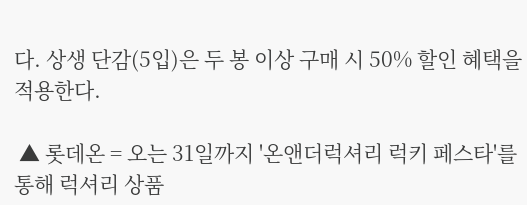다. 상생 단감(5입)은 두 봉 이상 구매 시 50% 할인 혜택을 적용한다.

 ▲ 롯데온 = 오는 31일까지 '온앤더럭셔리 럭키 페스타'를 통해 럭셔리 상품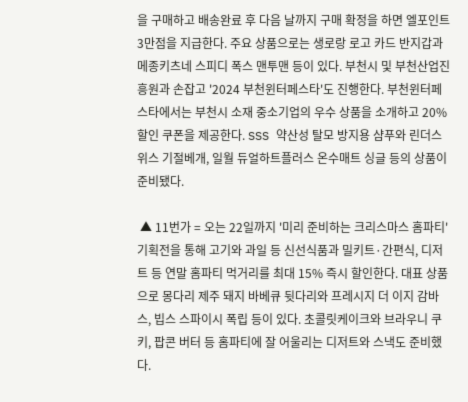을 구매하고 배송완료 후 다음 날까지 구매 확정을 하면 엘포인트 3만점을 지급한다. 주요 상품으로는 생로랑 로고 카드 반지갑과 메종키츠네 스피디 폭스 맨투맨 등이 있다. 부천시 및 부천산업진흥원과 손잡고 '2024 부천윈터페스타'도 진행한다. 부천윈터페스타에서는 부천시 소재 중소기업의 우수 상품을 소개하고 20% 할인 쿠폰을 제공한다. SSS 약산성 탈모 방지용 샴푸와 린더스위스 기절베개, 일월 듀얼하트플러스 온수매트 싱글 등의 상품이 준비됐다.

 ▲ 11번가 = 오는 22일까지 '미리 준비하는 크리스마스 홈파티' 기획전을 통해 고기와 과일 등 신선식품과 밀키트·간편식, 디저트 등 연말 홈파티 먹거리를 최대 15% 즉시 할인한다. 대표 상품으로 몽다리 제주 돼지 바베큐 뒷다리와 프레시지 더 이지 감바스, 빕스 스파이시 폭립 등이 있다. 초콜릿케이크와 브라우니 쿠키, 팝콘 버터 등 홈파티에 잘 어울리는 디저트와 스낵도 준비했다.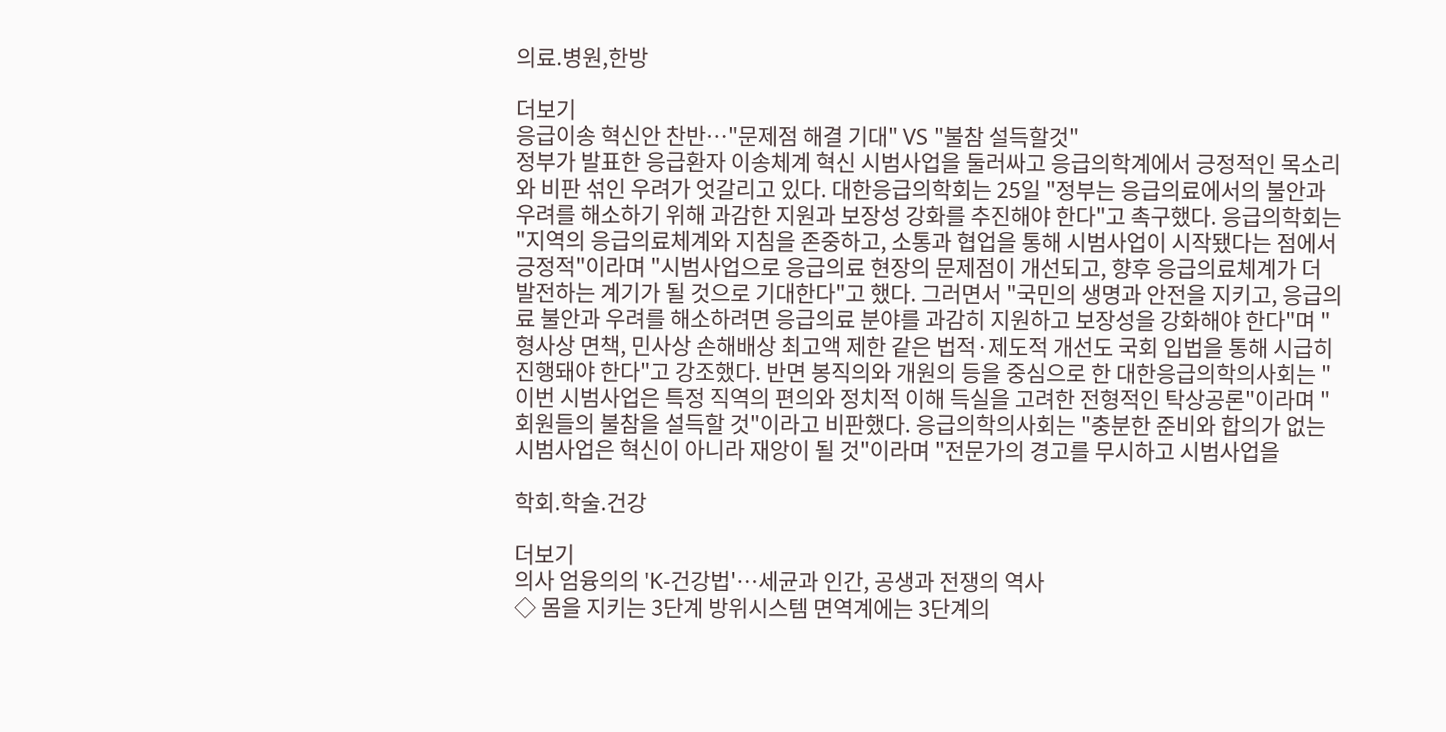의료.병원,한방

더보기
응급이송 혁신안 찬반…"문제점 해결 기대" VS "불참 설득할것"
정부가 발표한 응급환자 이송체계 혁신 시범사업을 둘러싸고 응급의학계에서 긍정적인 목소리와 비판 섞인 우려가 엇갈리고 있다. 대한응급의학회는 25일 "정부는 응급의료에서의 불안과 우려를 해소하기 위해 과감한 지원과 보장성 강화를 추진해야 한다"고 촉구했다. 응급의학회는 "지역의 응급의료체계와 지침을 존중하고, 소통과 협업을 통해 시범사업이 시작됐다는 점에서 긍정적"이라며 "시범사업으로 응급의료 현장의 문제점이 개선되고, 향후 응급의료체계가 더 발전하는 계기가 될 것으로 기대한다"고 했다. 그러면서 "국민의 생명과 안전을 지키고, 응급의료 불안과 우려를 해소하려면 응급의료 분야를 과감히 지원하고 보장성을 강화해야 한다"며 "형사상 면책, 민사상 손해배상 최고액 제한 같은 법적·제도적 개선도 국회 입법을 통해 시급히 진행돼야 한다"고 강조했다. 반면 봉직의와 개원의 등을 중심으로 한 대한응급의학의사회는 "이번 시범사업은 특정 직역의 편의와 정치적 이해 득실을 고려한 전형적인 탁상공론"이라며 "회원들의 불참을 설득할 것"이라고 비판했다. 응급의학의사회는 "충분한 준비와 합의가 없는 시범사업은 혁신이 아니라 재앙이 될 것"이라며 "전문가의 경고를 무시하고 시범사업을

학회.학술.건강

더보기
의사 엄융의의 'K-건강법'…세균과 인간, 공생과 전쟁의 역사
◇ 몸을 지키는 3단계 방위시스템 면역계에는 3단계의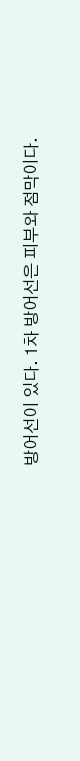방어선이 있다. 1차 방어선은 피부와 점막이다.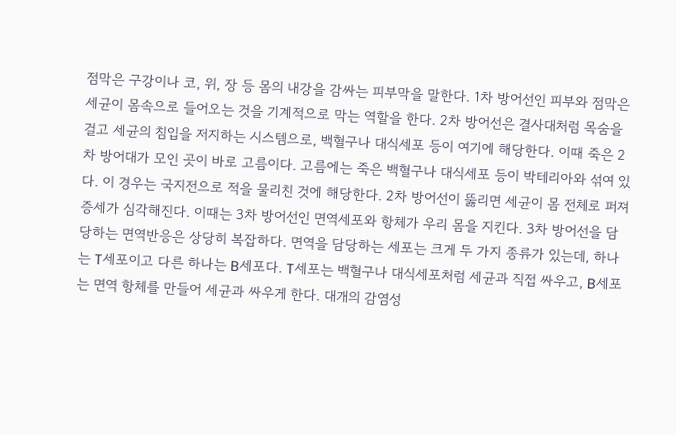점막은 구강이나 코, 위, 장 등 몸의 내강을 감싸는 피부막을 말한다. 1차 방어선인 피부와 점막은 세균이 몸속으로 들어오는 것을 기계적으로 막는 역할을 한다. 2차 방어선은 결사대처럼 목숨을 걸고 세균의 침입을 저지하는 시스템으로, 백혈구나 대식세포 등이 여기에 해당한다. 이때 죽은 2차 방어대가 모인 곳이 바로 고름이다. 고름에는 죽은 백혈구나 대식세포 등이 박테리아와 섞여 있다. 이 경우는 국지전으로 적을 물리친 것에 해당한다. 2차 방어선이 뚫리면 세균이 몸 전체로 퍼져 증세가 심각해진다. 이때는 3차 방어선인 면역세포와 항체가 우리 몸을 지킨다. 3차 방어선을 담당하는 면역반응은 상당히 복잡하다. 면역을 담당하는 세포는 크게 두 가지 종류가 있는데, 하나는 T세포이고 다른 하나는 B세포다. T세포는 백혈구나 대식세포처럼 세균과 직접 싸우고, B세포는 면역 항체를 만들어 세균과 싸우게 한다. 대개의 감염성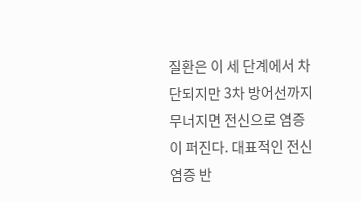질환은 이 세 단계에서 차단되지만 3차 방어선까지 무너지면 전신으로 염증이 퍼진다. 대표적인 전신 염증 반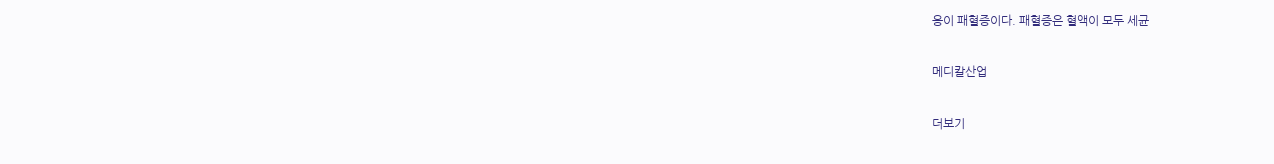응이 패혈증이다. 패혈증은 혈액이 모두 세균

메디칼산업

더보기